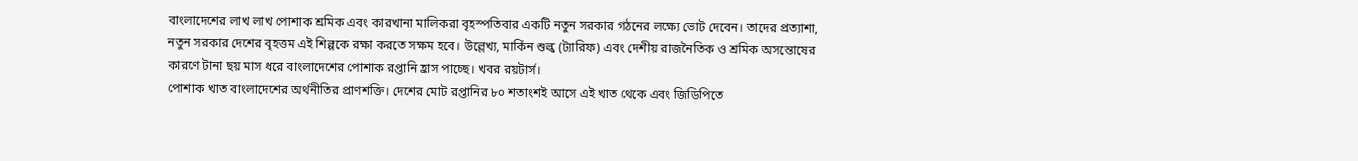বাংলাদেশের লাখ লাখ পোশাক শ্রমিক এবং কারখানা মালিকরা বৃহস্পতিবার একটি নতুন সরকার গঠনের লক্ষ্যে ভোট দেবেন। তাদের প্রত্যাশা, নতুন সরকার দেশের বৃহত্তম এই শিল্পকে রক্ষা করতে সক্ষম হবে। উল্লেখ্য, মার্কিন শুল্ক (ট্যারিফ) এবং দেশীয় রাজনৈতিক ও শ্রমিক অসন্তোষের কারণে টানা ছয় মাস ধরে বাংলাদেশের পোশাক রপ্তানি হ্রাস পাচ্ছে। খবর রয়টার্স।
পোশাক খাত বাংলাদেশের অর্থনীতির প্রাণশক্তি। দেশের মোট রপ্তানির ৮০ শতাংশই আসে এই খাত থেকে এবং জিডিপিতে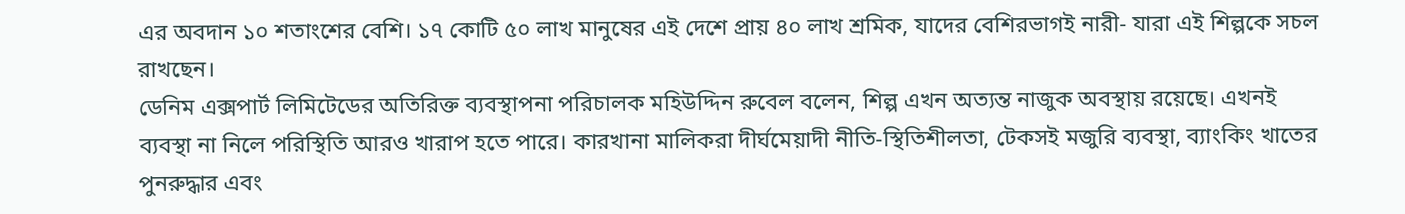এর অবদান ১০ শতাংশের বেশি। ১৭ কোটি ৫০ লাখ মানুষের এই দেশে প্রায় ৪০ লাখ শ্রমিক, যাদের বেশিরভাগই নারী- যারা এই শিল্পকে সচল রাখছেন।
ডেনিম এক্সপার্ট লিমিটেডের অতিরিক্ত ব্যবস্থাপনা পরিচালক মহিউদ্দিন রুবেল বলেন, শিল্প এখন অত্যন্ত নাজুক অবস্থায় রয়েছে। এখনই ব্যবস্থা না নিলে পরিস্থিতি আরও খারাপ হতে পারে। কারখানা মালিকরা দীর্ঘমেয়াদী নীতি-স্থিতিশীলতা, টেকসই মজুরি ব্যবস্থা, ব্যাংকিং খাতের পুনরুদ্ধার এবং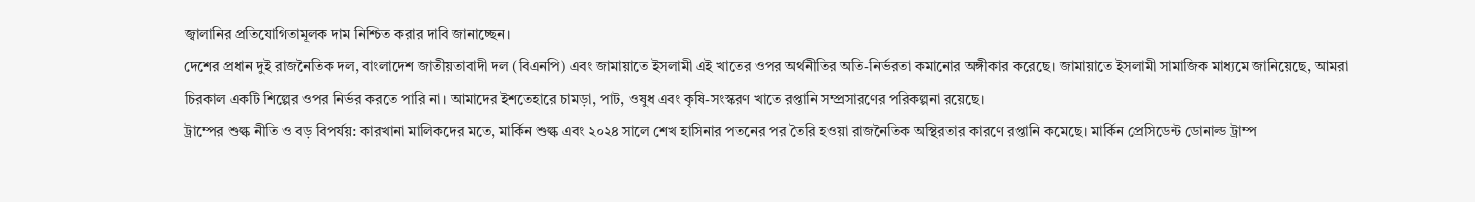জ্বালানির প্রতিযোগিতামূলক দাম নিশ্চিত করার দাবি জানাচ্ছেন।
দেশের প্রধান দুই রাজনৈতিক দল, বাংলাদেশ জাতীয়তাবাদী দল (বিএনপি) এবং জামায়াতে ইসলামী এই খাতের ওপর অর্থনীতির অতি-নির্ভরতা কমানোর অঙ্গীকার করেছে। জামায়াতে ইসলামী সামাজিক মাধ্যমে জানিয়েছে, আমরা চিরকাল একটি শিল্পের ওপর নির্ভর করতে পারি না। আমাদের ইশতেহারে চামড়া, পাট, ওষুধ এবং কৃষি-সংস্করণ খাতে রপ্তানি সম্প্রসারণের পরিকল্পনা রয়েছে।
ট্রাম্পের শুল্ক নীতি ও বড় বিপর্যয়: কারখানা মালিকদের মতে, মার্কিন শুল্ক এবং ২০২৪ সালে শেখ হাসিনার পতনের পর তৈরি হওয়া রাজনৈতিক অস্থিরতার কারণে রপ্তানি কমেছে। মার্কিন প্রেসিডেন্ট ডোনাল্ড ট্রাম্প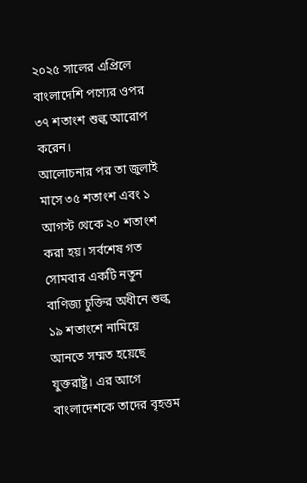২০২৫ সালের এপ্রিলে বাংলাদেশি পণ্যের ওপর ৩৭ শতাংশ শুল্ক আরোপ করেন।
আলোচনার পর তা জুলাই মাসে ৩৫ শতাংশ এবং ১ আগস্ট থেকে ২০ শতাংশ করা হয়। সর্বশেষ গত সোমবার একটি নতুন বাণিজ্য চুক্তির অধীনে শুল্ক ১৯ শতাংশে নামিয়ে আনতে সম্মত হয়েছে যুক্তরাষ্ট্র। এর আগে বাংলাদেশকে তাদের বৃহত্তম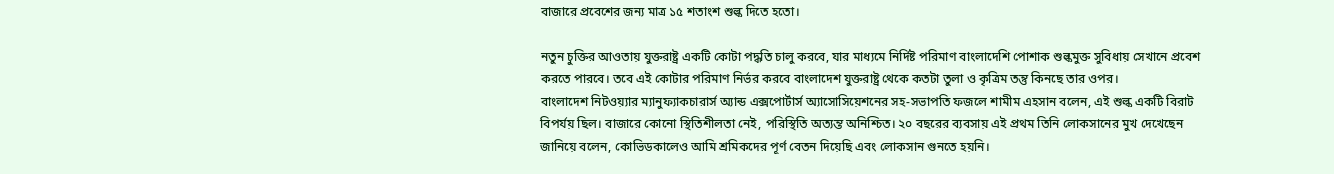বাজারে প্রবেশের জন্য মাত্র ১৫ শতাংশ শুল্ক দিতে হতো।

নতুন চুক্তির আওতায় যুক্তরাষ্ট্র একটি কোটা পদ্ধতি চালু করবে, যার মাধ্যমে নির্দিষ্ট পরিমাণ বাংলাদেশি পোশাক শুল্কমুক্ত সুবিধায় সেখানে প্রবেশ করতে পারবে। তবে এই কোটার পরিমাণ নির্ভর করবে বাংলাদেশ যুক্তরাষ্ট্র থেকে কতটা তুলা ও কৃত্রিম তন্তু কিনছে তার ওপর।
বাংলাদেশ নিটওয়্যার ম্যানুফ্যাকচারার্স অ্যান্ড এক্সপোর্টার্স অ্যাসোসিয়েশনের সহ-সভাপতি ফজলে শামীম এহসান বলেন, এই শুল্ক একটি বিরাট বিপর্যয় ছিল। বাজারে কোনো স্থিতিশীলতা নেই, পরিস্থিতি অত্যন্ত অনিশ্চিত। ২০ বছরের ব্যবসায় এই প্রথম তিনি লোকসানের মুখ দেখেছেন জানিয়ে বলেন, কোভিডকালেও আমি শ্রমিকদের পূর্ণ বেতন দিয়েছি এবং লোকসান গুনতে হয়নি।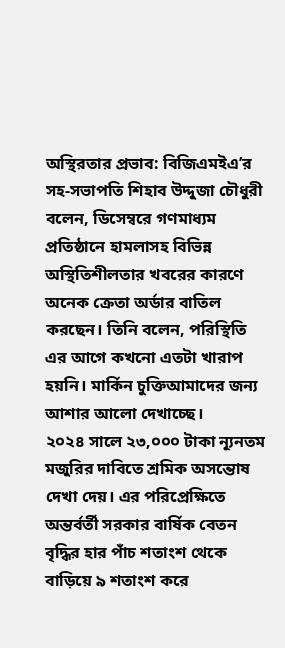অস্থিরতার প্রভাব: বিজিএমইএ’র সহ-সভাপতি শিহাব উদ্দুজা চৌধুরী বলেন, ডিসেম্বরে গণমাধ্যম প্রতিষ্ঠানে হামলাসহ বিভিন্ন অস্থিতিশীলতার খবরের কারণে অনেক ক্রেতা অর্ডার বাতিল করছেন। তিনি বলেন, পরিস্থিতি এর আগে কখনো এতটা খারাপ হয়নি। মার্কিন চুক্তিআমাদের জন্য আশার আলো দেখাচ্ছে।
২০২৪ সালে ২৩,০০০ টাকা ন্যূনতম মজুরির দাবিতে শ্রমিক অসন্তোষ দেখা দেয়। এর পরিপ্রেক্ষিতে অন্তর্বর্তী সরকার বার্ষিক বেতন বৃদ্ধির হার পাঁচ শতাংশ থেকে বাড়িয়ে ৯ শতাংশ করে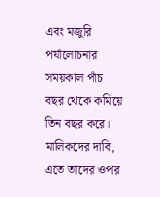এবং মজুরি পর্যালোচনার সময়কাল পাঁচ বছর থেকে কমিয়ে তিন বছর করে। মালিকদের দাবি, এতে তাদের ওপর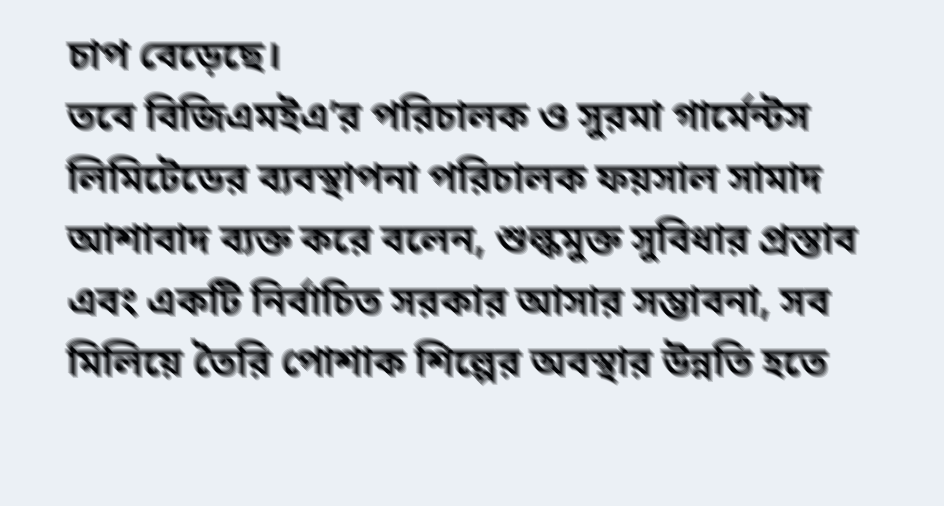চাপ বেড়েছে।
তবে বিজিএমইএ’র পরিচালক ও সুরমা গার্মেন্টস লিমিটেডের ব্যবস্থাপনা পরিচালক ফয়সাল সামাদ আশাবাদ ব্যক্ত করে বলেন, শুল্কমুক্ত সুবিধার প্রস্তাব এবং একটি নির্বাচিত সরকার আসার সম্ভাবনা, সব মিলিয়ে তৈরি পোশাক শিল্পের অবস্থার উন্নতি হতে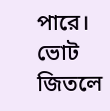পারে।
ভোট জিতলে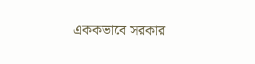এককভাবে সরকার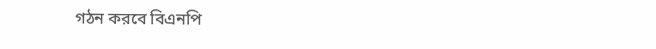গঠন করবে বিএনপি